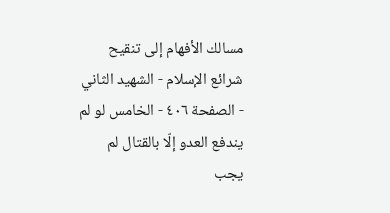مسالك الأفهام إلى تنقيح شرائع الإسلام - الشهيد الثاني - الصفحة ٤٠٦ - الخامس لو لم يندفع العدو إلّا بالقتال لم يجب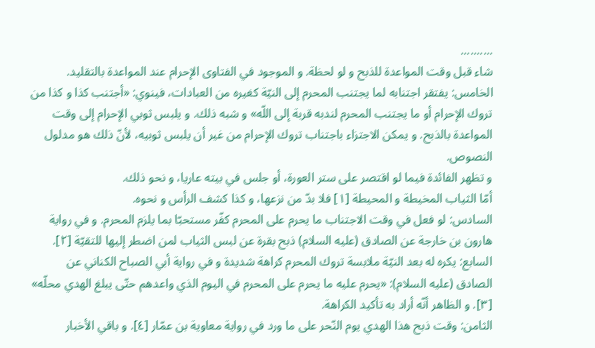..........
شاء قبل وقت المواعدة للذبح و لو لحظة. و الموجود في الفتاوى الإحرام عند المواعدة بالتقليد.
الخامس: يفتقر اجتنابه لما يجتنب المحرم إلى النيّة كغيره من العبادات، فينوي: «أجتنب كذا و كذا من تروك الإحرام أو ما يجتنب المحرم لندبه قربة إلى اللّه» و شبه ذلك. و يلبس ثوبي الإحرام إلى وقت المواعدة بالذبح. و يمكن الاجتزاء باجتناب تروك الإحرام من غير أن يلبس ثوبيه، لأنّ ذلك هو مدلول النصوص.
و تظهر الفائدة فيما لو اقتصر على ستر العورة، أو جلس في بيته عاريا، و نحو ذلك.
أمّا الثياب المخيطة و المحيطة [١] فلا بدّ من نزعها، و كذا كشف الرأس و نحوه.
السادس: لو فعل في وقت الاجتناب ما يحرم على المحرم كفّر مستحبّا بما يلزم المحرم. و في رواية هارون بن خارجة عن الصادق (عليه السلام) ذبح بقرة عن لبس الثياب لمن اضطر إليها للتقيّة [٢].
السابع: يكره له بعد النيّة ملابسة تروك المحرم كراهة شديدة و في رواية أبي الصباح الكناني عن الصادق (عليه السلام): «يحرم عليه ما يحرم على المحرم في اليوم الذي واعدهم حتّى يبلغ الهدي محلّه» [٣]. و الظاهر أنّه أراد به تأكيد الكراهة.
الثامن: وقت ذبح هذا الهدي يوم النّحر على ما ورد في رواية معاوية بن عمّار [٤]. و باقي الأخبار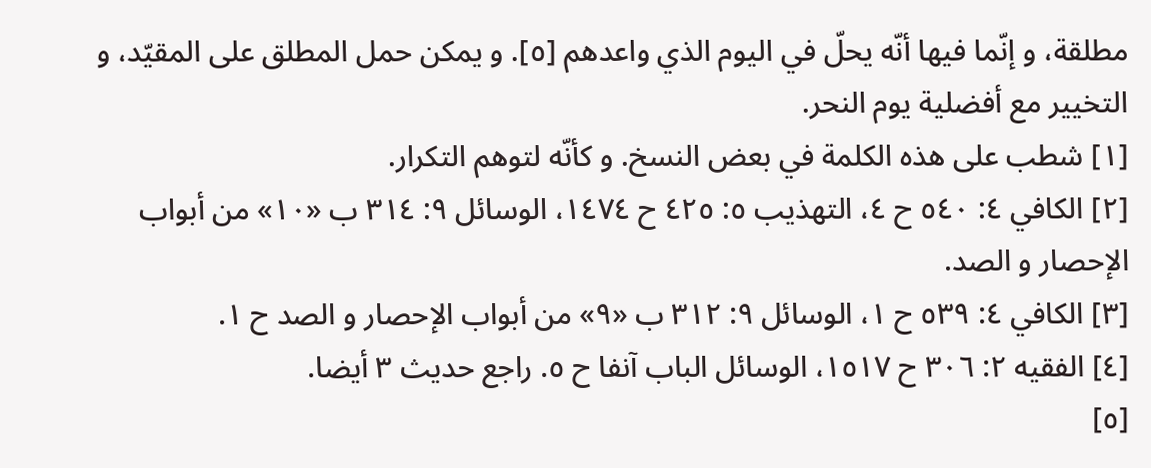مطلقة، و إنّما فيها أنّه يحلّ في اليوم الذي واعدهم [٥]. و يمكن حمل المطلق على المقيّد، و التخيير مع أفضلية يوم النحر.
[١] شطب على هذه الكلمة في بعض النسخ. و كأنّه لتوهم التكرار.
[٢] الكافي ٤: ٥٤٠ ح ٤، التهذيب ٥: ٤٢٥ ح ١٤٧٤، الوسائل ٩: ٣١٤ ب «١٠» من أبواب الإحصار و الصد.
[٣] الكافي ٤: ٥٣٩ ح ١، الوسائل ٩: ٣١٢ ب «٩» من أبواب الإحصار و الصد ح ١.
[٤] الفقيه ٢: ٣٠٦ ح ١٥١٧، الوسائل الباب آنفا ح ٥. راجع حديث ٣ أيضا.
[٥]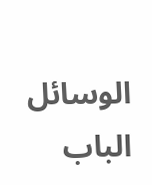الوسائل الباب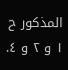المذكور ح ١ و ٢ و ٤.